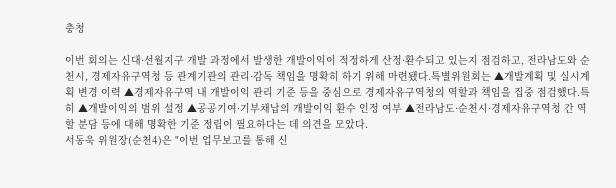충청

이번 회의는 신대·선월지구 개발 과정에서 발생한 개발이익이 적정하게 산정·환수되고 있는지 점검하고, 전라남도와 순천시, 경제자유구역청 등 관계기관의 관리·감독 책임을 명확히 하기 위해 마련됐다.특별위원회는 ▲개발계획 및 실시계획 변경 이력 ▲경제자유구역 내 개발이익 관리 기준 등을 중심으로 경제자유구역청의 역할과 책임을 집중 점검했다.특히 ▲개발이익의 범위 설정 ▲공공기여·기부채납의 개발이익 환수 인정 여부 ▲전라남도·순천시·경제자유구역청 간 역할 분담 등에 대해 명확한 기준 정립이 필요하다는 데 의견을 모았다.
서동욱 위원장(순천4)은 "이번 업무보고를 통해 신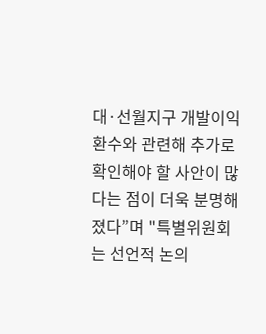대·선월지구 개발이익 환수와 관련해 추가로 확인해야 할 사안이 많다는 점이 더욱 분명해졌다”며 "특별위원회는 선언적 논의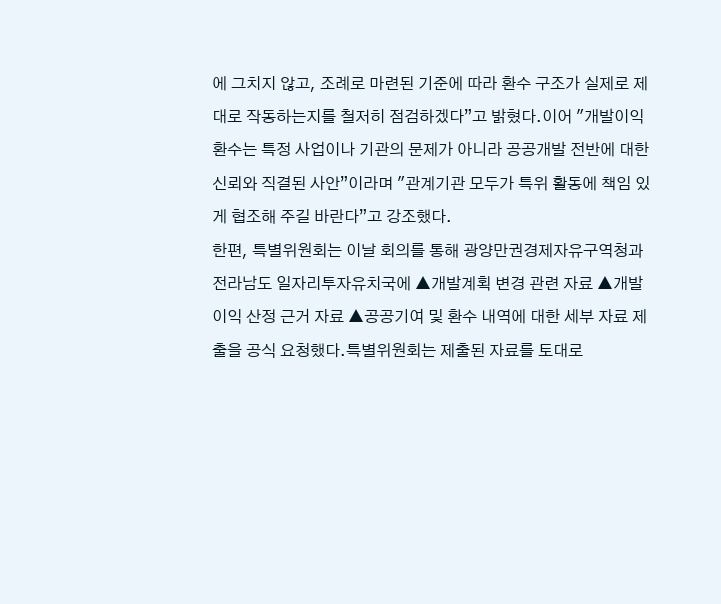에 그치지 않고, 조례로 마련된 기준에 따라 환수 구조가 실제로 제대로 작동하는지를 철저히 점검하겠다”고 밝혔다.이어 "개발이익 환수는 특정 사업이나 기관의 문제가 아니라 공공개발 전반에 대한 신뢰와 직결된 사안”이라며 "관계기관 모두가 특위 활동에 책임 있게 협조해 주길 바란다”고 강조했다.
한편, 특별위원회는 이날 회의를 통해 광양만권경제자유구역청과 전라남도 일자리투자유치국에 ▲개발계획 변경 관련 자료 ▲개발이익 산정 근거 자료 ▲공공기여 및 환수 내역에 대한 세부 자료 제출을 공식 요청했다.특별위원회는 제출된 자료를 토대로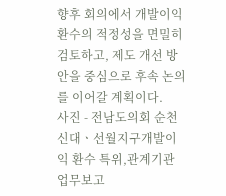향후 회의에서 개발이익 환수의 적정성을 면밀히 검토하고, 제도 개선 방안을 중심으로 후속 논의를 이어갈 계획이다.
사진 - 전남도의회 순천신대ㆍ선월지구개발이익 환수 특위,관계기관 업무보고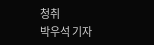청취
박우석 기자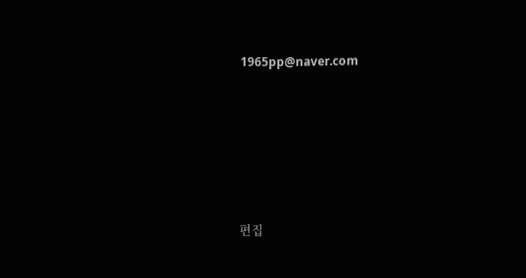1965pp@naver.com






편집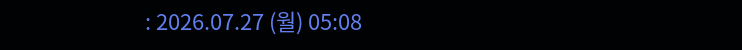: 2026.07.27 (월) 05:08